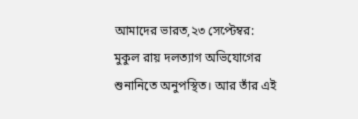আমাদের ভারত,২৩ সেপ্টেম্বর: মুকুল রায় দলত্যাগ অভিযোগের শুনানিতে অনুপস্থিত। আর তাঁর এই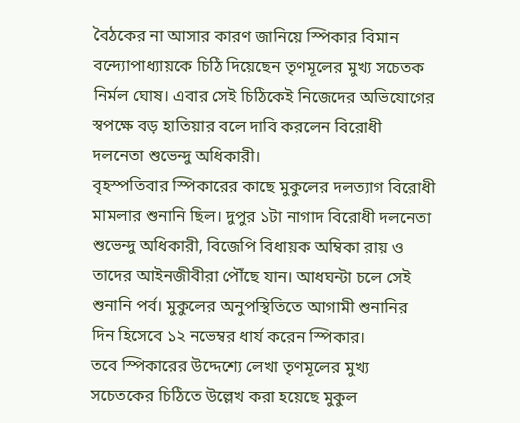বৈঠকের না আসার কারণ জানিয়ে স্পিকার বিমান বন্দ্যোপাধ্যায়কে চিঠি দিয়েছেন তৃণমূলের মুখ্য সচেতক নির্মল ঘোষ। এবার সেই চিঠিকেই নিজেদের অভিযোগের স্বপক্ষে বড় হাতিয়ার বলে দাবি করলেন বিরোধী দলনেতা শুভেন্দু অধিকারী।
বৃহস্পতিবার স্পিকারের কাছে মুকুলের দলত্যাগ বিরোধী মামলার শুনানি ছিল। দুপুর ১টা নাগাদ বিরোধী দলনেতা শুভেন্দু অধিকারী, বিজেপি বিধায়ক অম্বিকা রায় ও তাদের আইনজীবীরা পৌঁছে যান। আধঘন্টা চলে সেই শুনানি পর্ব। মুকুলের অনুপস্থিতিতে আগামী শুনানির দিন হিসেবে ১২ নভেম্বর ধার্য করেন স্পিকার।
তবে স্পিকারের উদ্দেশ্যে লেখা তৃণমূলের মুখ্য সচেতকের চিঠিতে উল্লেখ করা হয়েছে মুকুল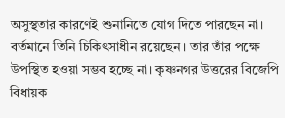অসুস্থতার কারণেই শুনানিতে যোগ দিতে পারছেন না। বর্তমানে তিনি চিকিৎসাধীন রয়েছেন। তার তাঁর পক্ষে উপস্থিত হওয়া সম্ভব হচ্ছে না। কৃষ্ণনগর উত্তরের বিজেপি বিধায়ক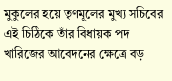মুকুলের হয়ে তৃণমূলের মুখ্য সচিবের এই চিঠিকে তাঁর বিধায়ক পদ খারিজের আবেদনের ক্ষেত্রে বড়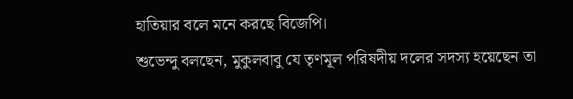হাতিয়ার বলে মনে করছে বিজেপি।
শুভেন্দু বলছেন, মুকুলবাবু যে তৃণমূল পরিষদীয় দলের সদস্য হয়েছেন তা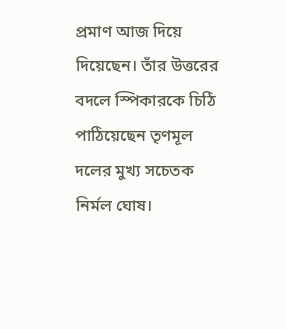প্রমাণ আজ দিয়ে দিয়েছেন। তাঁর উত্তরের বদলে স্পিকারকে চিঠি পাঠিয়েছেন তৃণমূল দলের মুখ্য সচেতক নির্মল ঘোষ।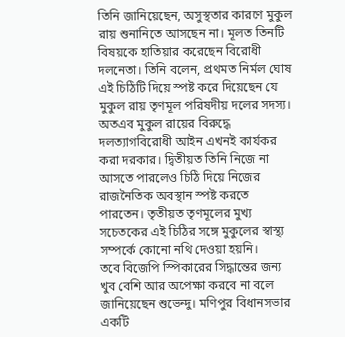তিনি জানিয়েছেন, অসুস্থতার কারণে মুকুল রায় শুনানিতে আসছেন না। মূলত তিনটি বিষয়কে হাতিয়ার করেছেন বিরোধী দলনেতা। তিনি বলেন, প্রথমত নির্মল ঘোষ এই চিঠিটি দিয়ে স্পষ্ট করে দিয়েছেন যে মুকুল রায় তৃণমূল পরিষদীয় দলের সদস্য। অতএব মুকুল রায়ের বিরুদ্ধে দলত্যাগবিরোধী আইন এখনই কার্যকর করা দরকার। দ্বিতীয়ত তিনি নিজে না আসতে পারলেও চিঠি দিয়ে নিজের রাজনৈতিক অবস্থান স্পষ্ট করতে পারতেন। তৃতীয়ত তৃণমূলের মুখ্য সচেতকের এই চিঠির সঙ্গে মুকুলের স্বাস্থ্য সম্পর্কে কোনো নথি দেওয়া হয়নি।
তবে বিজেপি স্পিকারের সিদ্ধান্তের জন্য খুব বেশি আর অপেক্ষা করবে না বলে জানিয়েছেন শুভেন্দু। মণিপুর বিধানসভার একটি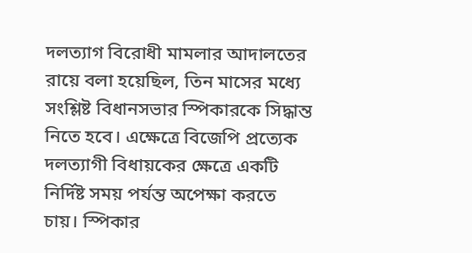দলত্যাগ বিরোধী মামলার আদালতের রায়ে বলা হয়েছিল, তিন মাসের মধ্যে সংশ্লিষ্ট বিধানসভার স্পিকারকে সিদ্ধান্ত নিতে হবে। এক্ষেত্রে বিজেপি প্রত্যেক দলত্যাগী বিধায়কের ক্ষেত্রে একটি নির্দিষ্ট সময় পর্যন্ত অপেক্ষা করতে চায়। স্পিকার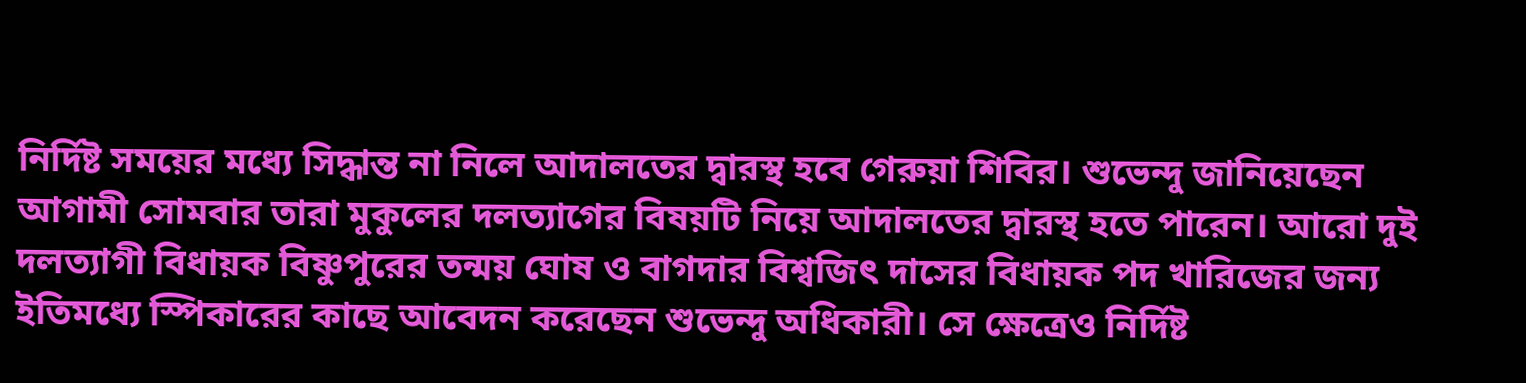নির্দিষ্ট সময়ের মধ্যে সিদ্ধান্ত না নিলে আদালতের দ্বারস্থ হবে গেরুয়া শিবির। শুভেন্দু জানিয়েছেন আগামী সোমবার তারা মুকুলের দলত্যাগের বিষয়টি নিয়ে আদালতের দ্বারস্থ হতে পারেন। আরো দুই দলত্যাগী বিধায়ক বিষ্ণুপুরের তন্ময় ঘোষ ও বাগদার বিশ্বজিৎ দাসের বিধায়ক পদ খারিজের জন্য ইতিমধ্যে স্পিকারের কাছে আবেদন করেছেন শুভেন্দু অধিকারী। সে ক্ষেত্রেও নির্দিষ্ট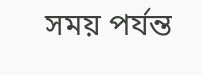সময় পর্যন্ত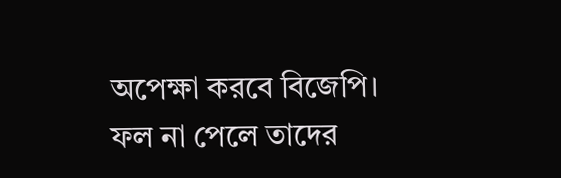অপেক্ষা করবে বিজেপি। ফল না পেলে তাদের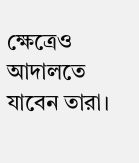ক্ষেত্রেও আদালতে যাবেন তারা।